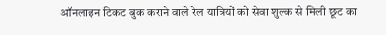ऑनलाइन टिकट बुक कराने वाले रेल यात्रियों को सेवा शुल्क से मिली छूट का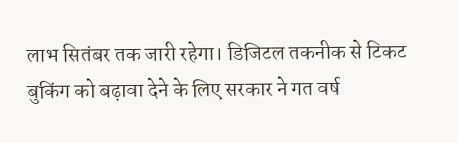लाभ सितंबर तक जारी रहेगा। डिजिटल तकनीक से टिकट बुकिंग को बढ़ावा देने के लिए सरकार ने गत वर्ष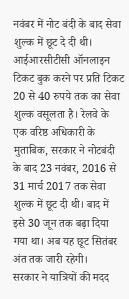नवंबर में नोट बंदी के बाद सेवा शुल्क में छूट दे दी थी।
आईआरसीटीसी ऑनलाइन टिकट बुक करने पर प्रति टिकट 20 से 40 रुपये तक का सेवा शुल्क वसूलता है। रेलवे के एक वरिष्ठ अधिकारी के मुताबिक, सरकार ने नोटबंदी के बाद 23 नवंबर, 2016 से 31 मार्च 2017 तक सेवा शुल्क में छूट दी थी। बाद में इसे 30 जून तक बढ़ा दिया गया था। अब यह छूट सितंबर अंत तक जारी रहेगी।
सरकार ने यात्रियों की मदद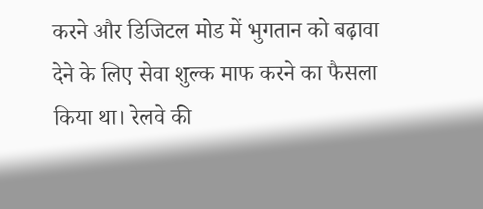करने और डिजिटल मोड में भुगतान को बढ़ावा देने के लिए सेवा शुल्क माफ करने का फैसला किया था। रेलवे की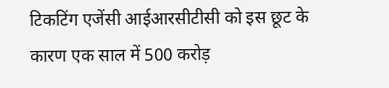टिकटिंग एजेंसी आईआरसीटीसी को इस छूट के कारण एक साल में 500 करोड़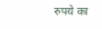रुपये का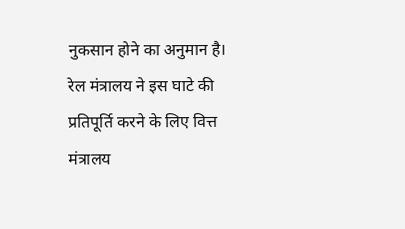नुकसान होने का अनुमान है।
रेल मंत्रालय ने इस घाटे की प्रतिपूर्ति करने के लिए वित्त मंत्रालय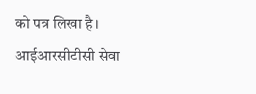को पत्र लिखा है। आईआरसीटीसी सेवा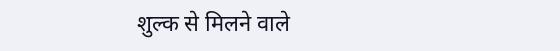शुल्क से मिलने वाले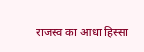राजस्व का आधा हिस्सा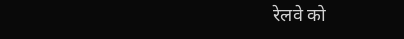रेलवे को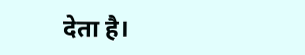देता है।